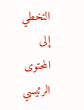التخطي إلى المحتوى الرئيسي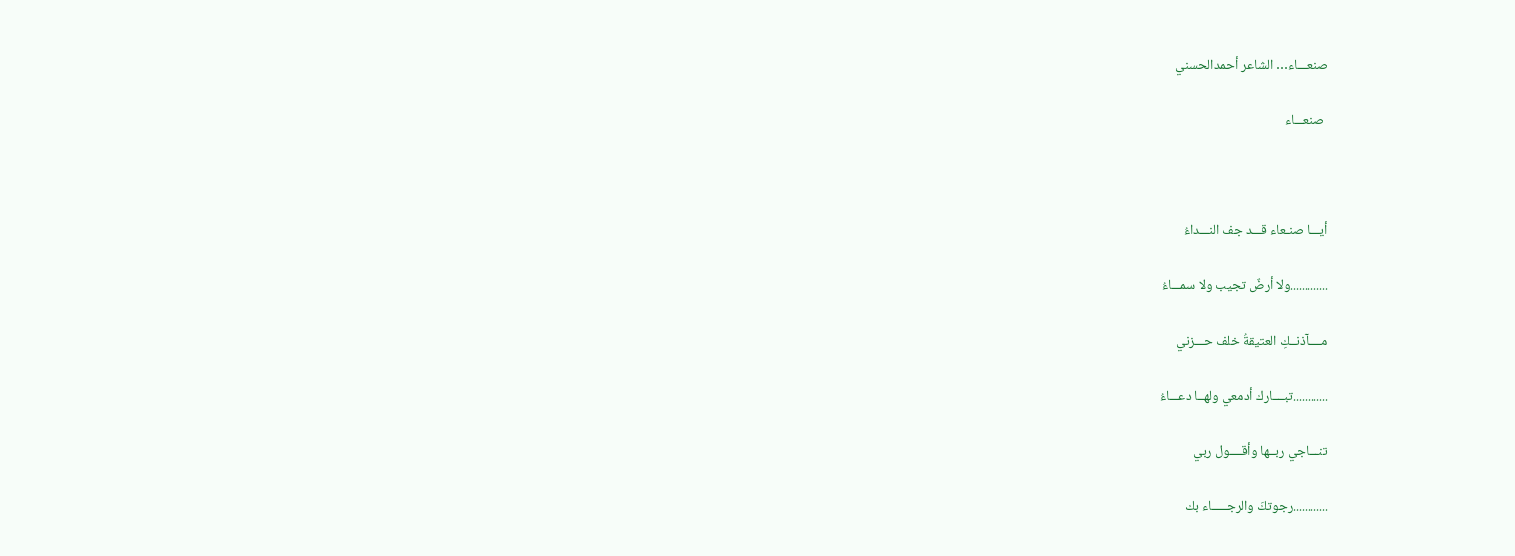صنعـــاء… الشاعر أحمدالحسني

 صنعـــاء



أيـــا صنـعاء قـــد جف النـــداءُ

.............ولا أرضٌ تجيب ولا سمـــاءُ

مــــآذنــكِ العتيقةُ خلف حـــزني

............تبــــارك أدمعي ولهــا دعـــاءُ

تنـــاجي ربــها وأقــــول ربي

............رجوتكَ والرجـــــاء بك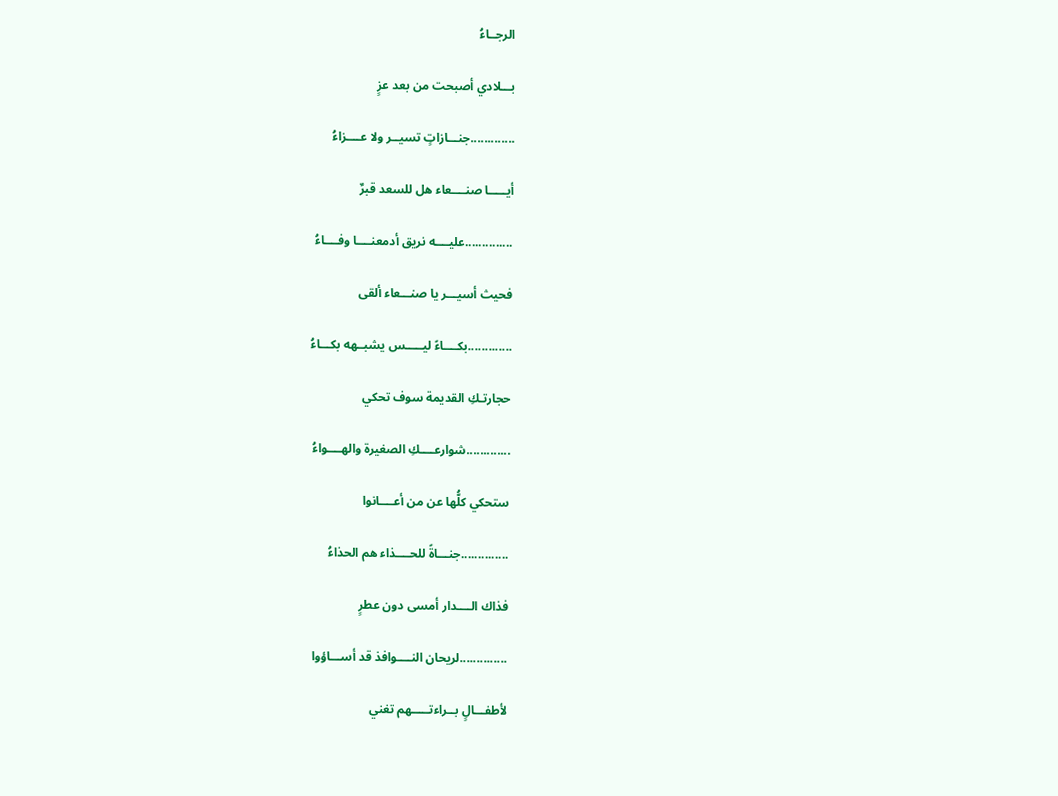الرجــاءُ

بـــلادي أصبحت من بعد عزٍ

.............جنـــازاتٍ تسيــر ولا عــــزاءُ

أيـــــا صنــــعاء هل للسعد قبرٌ

..............عليــــه نريق أدمعنــــا وفــــاءُ

فحيث أسيـــر يا صنـــعاء ألقى

.............بكــــاءً ليـــــس يشبــهه بكـــاءُ

حجارتـكِ القديمة سوف تحكي

.............شوارعــــكِ الصغيرة والهــــواءُ

ستحكي كلُّها عن من أعــــانوا

..............جنـــاةً للحــــذاء هم الحذاءُ

فذاك الــــدار أمسى دون عطرٍ

..............لريحان النــــوافذ قد أســـاؤوا

لأطفـــالٍ بــراءتـــــهم تغني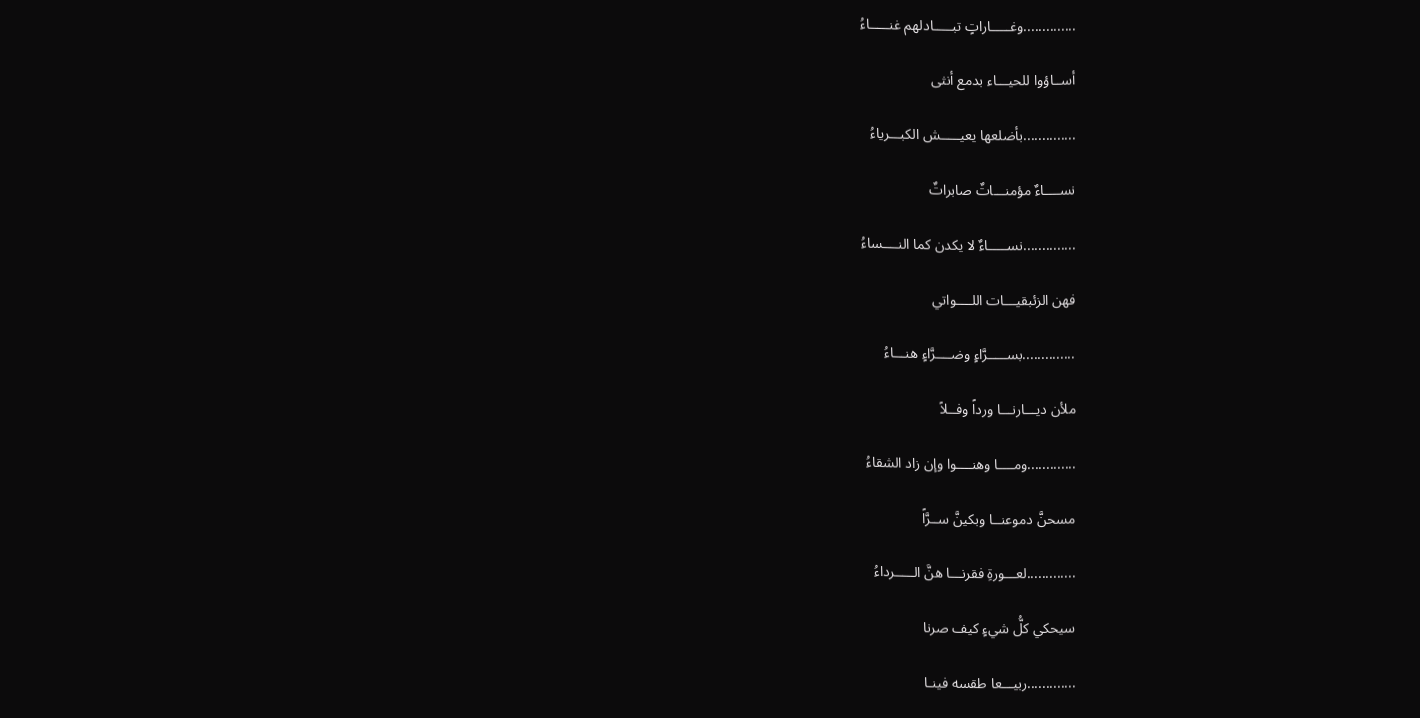..............وغـــــاراتٍ تبـــــادلهم غنـــــاءُ

أســاؤوا للحيـــاء بدمع أنثى

..............بأضلعها يعيـــــش الكبـــرياءُ

نســــاءٌ مؤمنـــاتٌ صابراتٌ

..............نســـــاءٌ لا يكدن كما النــــساءُ

فهن الزئبقيـــات اللــــواتي

..............بســـــرَّاءٍ وضــــرَّاءٍ هنـــاءُ

ملأن ديـــارنـــا ورداً وفــلاً

.............ومــــا وهنــــوا وإن زاد الشقاءُ

مسحنَّ دموعنــا وبكينَّ ســرَّاً

.............لعـــورةِ فقرنـــا هنَّ الـــــرداءُ

سيحكي كلُّ شيءٍ كيف صرنا

.............ربيـــعا طقسه فينـا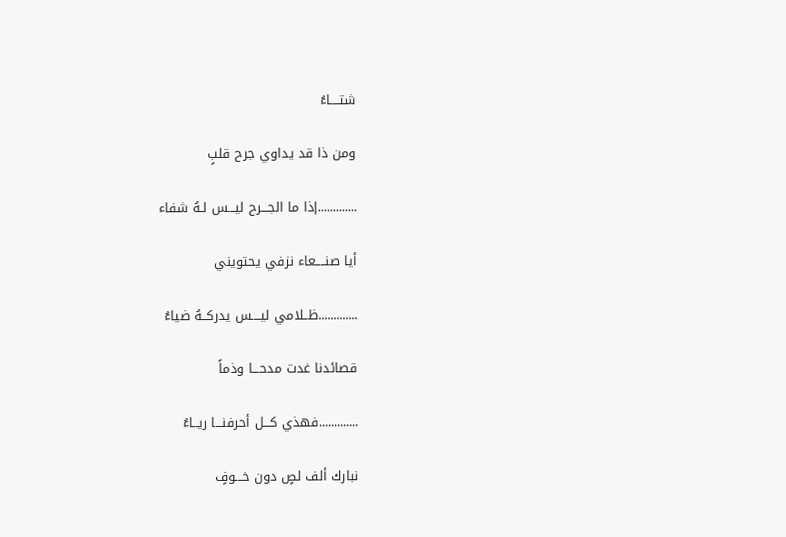شتــــاءُ

ومن ذا قد يداوي جرح قلبٍ

.............إذا ما الجـــرح ليـــس لـهُ شفاء

أيا صنــــعاء نزفي يحتويني

.............ظــلامي ليــــس يدركــهُ ضياءُ

قصائدنا غدت مدحـــا وذماً

.............فهذي كـــل أحرفنـــا ريــاءُ

نبارك ألف لصٍ دون خـــوفٍ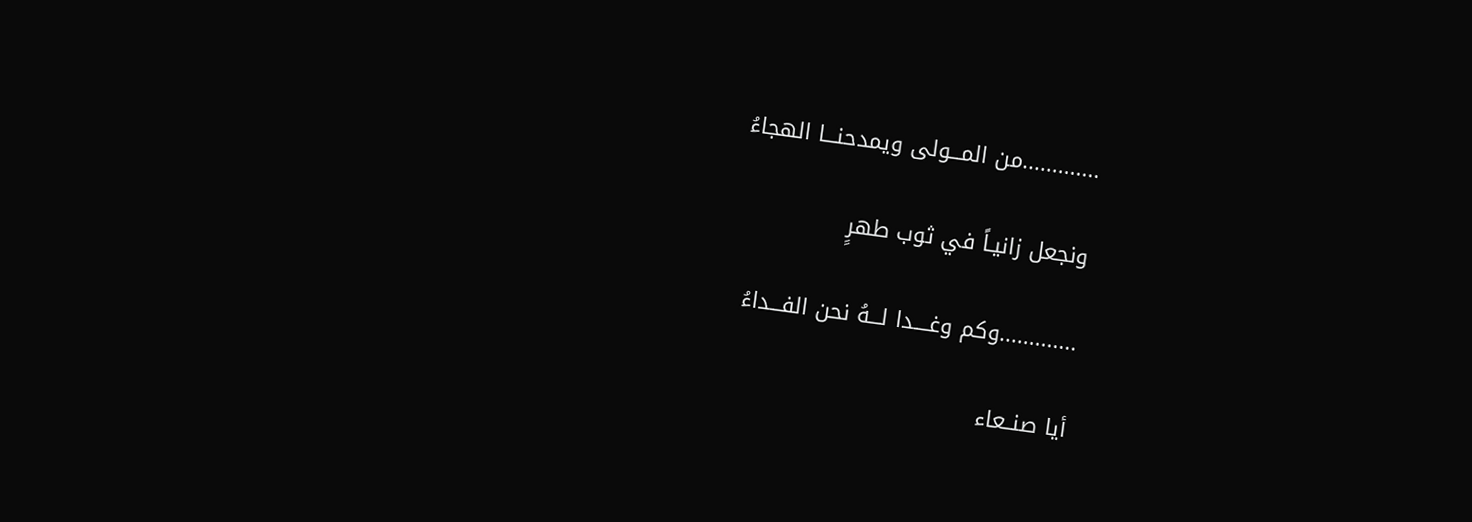.............من المـــولى ويمدحنـــا الهجاءُ

ونجعل زانيـاً في ثوب طهرٍ

.............وكم وغــــدا لـــهُ نحن الفـــداءُ

أيا صنــعاء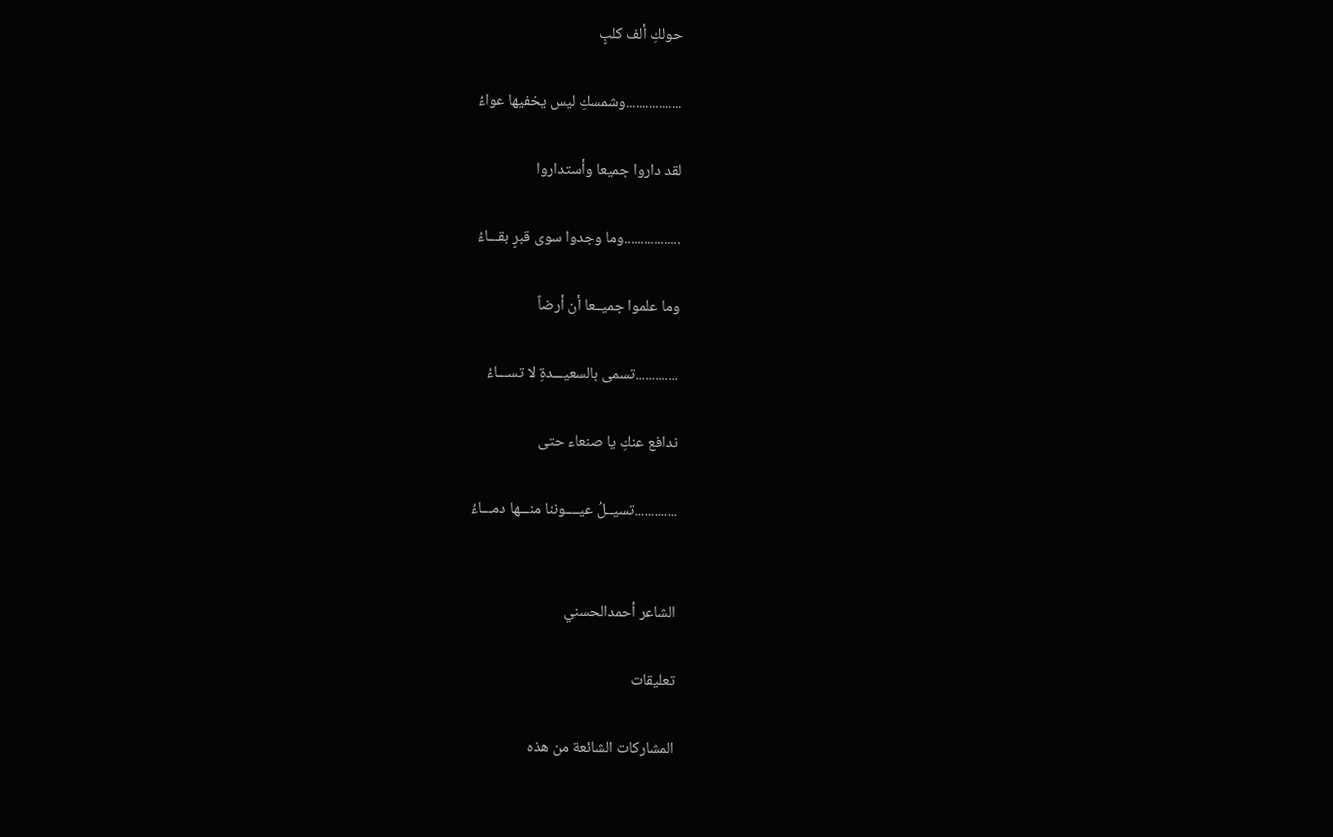حولكِ ألف كلبٍ

.................وشمسكِ ليس يخفيها عواءُ

لقد داروا جميعا وأستداروا

.................وما وجدوا سوى قبرٍ بقـــاءُ

وما علموا جميــعا أن أرضاً

.............تسمى بالسعيـــدةِ لا تســـاءُ

ندافع عنكِ يا صنعاء حتى

.............تسيــلُ عيــــوننا منـــها دمـــاءُ


الشاعر أحمدالحسني

تعليقات

المشاركات الشائعة من هذه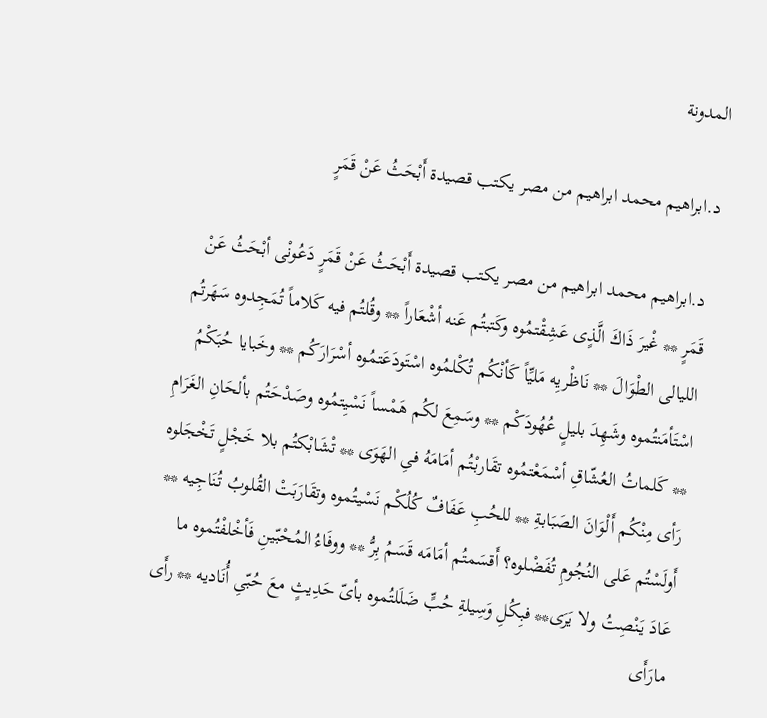المدونة

د.ابراهيم محمد ابراهيم من مصر يكتب قصيدة أَبْحَثُ عَنْ قَمَرٍ

 د.ابراهيم محمد ابراهيم من مصر يكتب قصيدة أَبْحَثُ عَنْ قَمَرٍ دَعُونْى أبْحَثُ عَنْ قَمَرٍ ** غْيرَ ذَاكَ الَّذٍى عَشِقْتمُوه وكَتبتُم عَنه أشْعَاراً ** وقُلتُم فيه كَلاماً تُمَجِدوه سَهَرتُم الليالى الطْوَالَ ** نَاظْريِه مَليِّاً كَأنْكُم تُكْلمُوه اسْتَودَعَتمُوه أسْرَارَكُم ** وخَبايا حُبَكْمُ اسْتَأمَنتُموه وشَهِدَ بليلٍ عُهُودَكْم ** وسَمِعَ لكُم هَمْساً نَسْيِتمُوه وصَدْحَتُم بألحَانِ الغَرَامِ ** كَلماتُ العُشّاقِ أسْمَعْتمُوه تقَاربْتُم أمَامَهُ فىِ الهَوَى ** تْشَابْكتُم بلا خَجْلٍ تَخْجَلوه رَأى مِنْكُم أَلْوَانَ الصَبَابةِ ** للحُبِ عَفَافٌ كُلُكْم نَسْيتُموه وتقَارَبَتْ القُلوبُ تُنَاجِيه ** أَولَسْتُم عَلى النُجُومِ تُفَضْلوه؟ أَقسَمتُم أمَامَه قَسَمُ بِرُّ ** ووفَاءُ المُحْبّينِ فَأخْلفْتُموه ما عَادَ يَنْصِتُ ولا يَرَى** فبِكُلِ وَسِيلةِ حُبٍّ ضَلَلتُموه بأىّ حَدِيثٍ معَ حُبّىِ أُنَاديه ** رأَى مارَأَى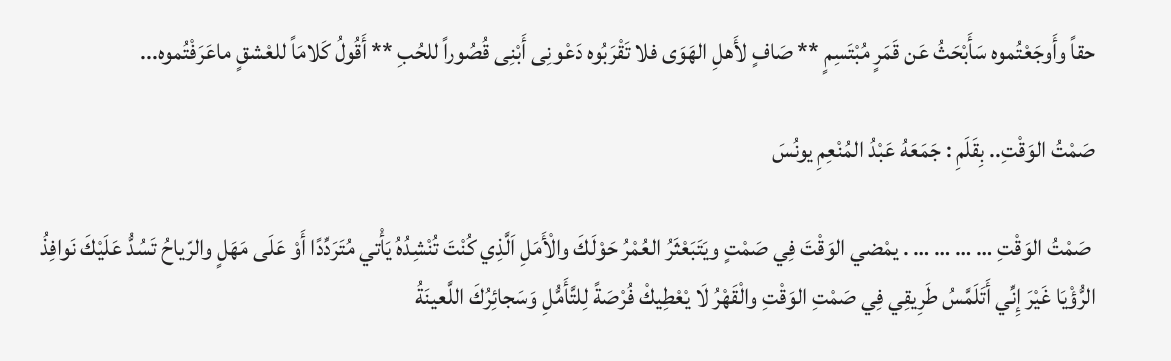حقاً وأَوجَعْتُموه سَأَبْحَثُ عَن قَمَرٍ مُبْتَسِمٍ ** صَافٍ لأَهلِ الهَوَى فلا تَقْرَبُوه دَعْونِى أَبْنِى قُصُوراً للحُبِ ** أَقُولُ كَلامَاً للعْشقٍ ماعَرَفْتُموه...

صَمْتُ الوَقْتِ.. بِقَلَمِ : جَمَعَهُ عَبْدُ المُنْعِمِ يونُسَ

 صَمْتُ الوَقْتِ … … … … . يمْضي الوَقْتَ فِي صَمْتٍ ويَتَبَعْثَرُ العُمْرُ حَوْلَكَ والْأَمَلِ اَلَّذِي كُنْتَ تُنْشِدُهُ يَأْتي مُتَرَدِّدًا أَوْ عَلَى مَهَلٍ والرّياحُ تَسُدُّ عَلَيْكَ نَوافِذُ الرُّؤْيَا غَيْرَ إِنِّي أَتَلَمَّسُ طَرِيقِي فِي صَمْتِ الوَقْتِ والْقَهْرُ لَا يْعْطِيكْ فُرْصَةً لِلتَّأَمُّلِ وَسَجائِرُكَ اللَّعينَةُ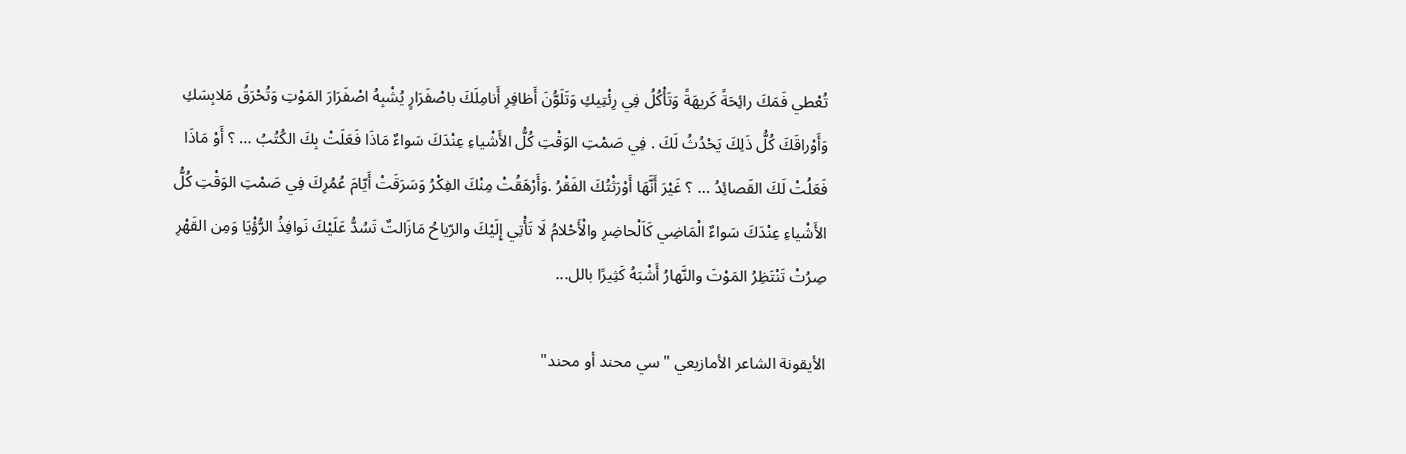تُعْطي فَمَكَ رائِحَةً كَريهَةً وَتَأْكُلُ فِي رِئْتِيكِ وَتَلَوُّنَ أَظافِرِ أَنامِلَكَ باصْفَرَارٍ يُشْبِهُ اصْفَرَارَ المَوْتِ وَتُحْرَقُ مَلابِسَكِ وَأَوْراقَكَ كُلُّ ذَلِكَ يَحْدُثُ لَكَ . فِي صَمْتِ الوَقْتِ كُلُّ الأَشْياءِ عِنْدَكَ سَواءٌ مَاذَا فَعَلَتْ بِكَ الكُتُبُ … ؟ أَوْ مَاذَا فَعَلُتْ لَكَ القَصائِدُ … ؟ غَيْرَ أَنَّهَا أَوْرَثْتُكَ الفَقْرُ .وَأَرْهَقُتْ مِنْكَ الفِكْرُ وَسَرَقَتْ أَيّامَ عُمُرِكَ فِي صَمْتِ الوَقْتِ كُلُّ الأَشْياءِ عِنْدَكَ سَواءٌ الْمَاضِي كَاَلْحاضِرِ والْأَحْلامُ لَا تَأْتِي إِلَيْكَ والرّياحُ مَازَالتٌ تَسُدُّ عَلَيْكَ نَوافِذُ الرُّؤْيَا وَمِن القَهْرِ صِرُتْ تَنْتَظِرُ المَوْتَ والنَّهارُ أَشْبَهُ كَثِيرًا بالل...

الأيقونة الشاعر الأمازيعي "سي محند أو محند"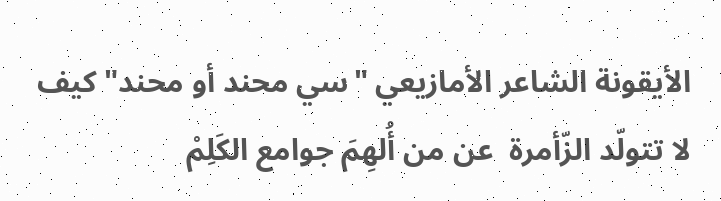الأيقونة الشاعر الأمازيعي "سي محند أو محند" كيف لا تتولّد الزّأمرة  عن من أُلهِمَ جوامع الكَلِمْ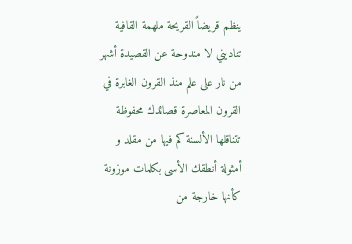ينظم قريضاً القريحة ملهمة القافية تناديني لا مندوحة عن القصيدة أشهر من نار على علم منذ القرون الغابرة في القرون المعاصرة قصائدك محفوظة تتناقلها الألسنة كم فيها من مقلد و أمثولة أنطقك الأسى بكلمات موزونة كأنها خارجة من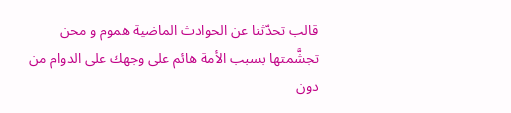قالب تحدّثنا عن الحوادث الماضية هموم و محن تجشَّمتها بسبب الأمة هائم على وجهك على الدوام من دون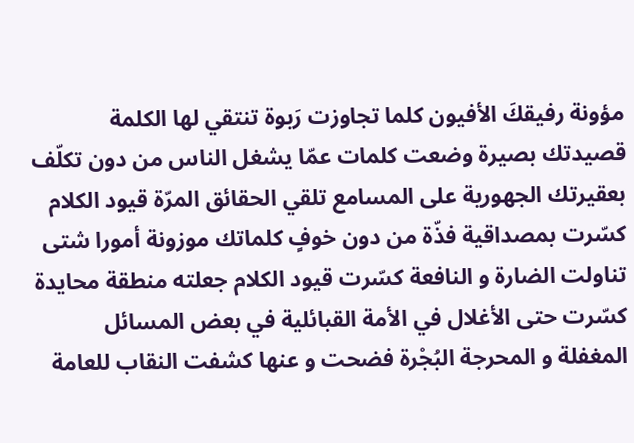مؤونة رفيقكَ الأفيون كلما تجاوزت رَبوة تنتقي لها الكلمة قصيدتك بصيرة وضعت كلمات عمّا يشغل الناس من دون تكلّف بعقيرتك الجهورية على المسامع تلقي الحقائق المرّة قيود الكلام كسّرت بمصداقية فذّة من دون خوفٍ كلماتك موزونة أمورا شتى تناولت الضارة و النافعة كسّرت قيود الكلام جعلته منطقة محايدة كسّرت حتى الأغلال في الأمة القبائلية في بعض المسائل المغفلة و المحرجة البُجْرة فضحت و عنها كشفت النقاب للعامة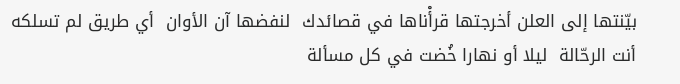بيّنتها إلى العلن أخرجتها قرأْناها في قصائدك  لنفضها آن الأوان  أي طريق لم تسلكه أنت الرحّالة  ليلا أو نهارا خُضت في كل مسألة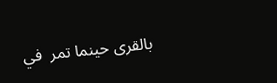بالقرى حينما تمر  في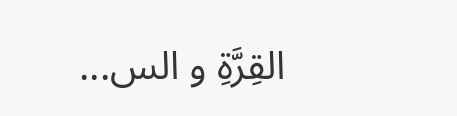القِرَّةِ و الس...